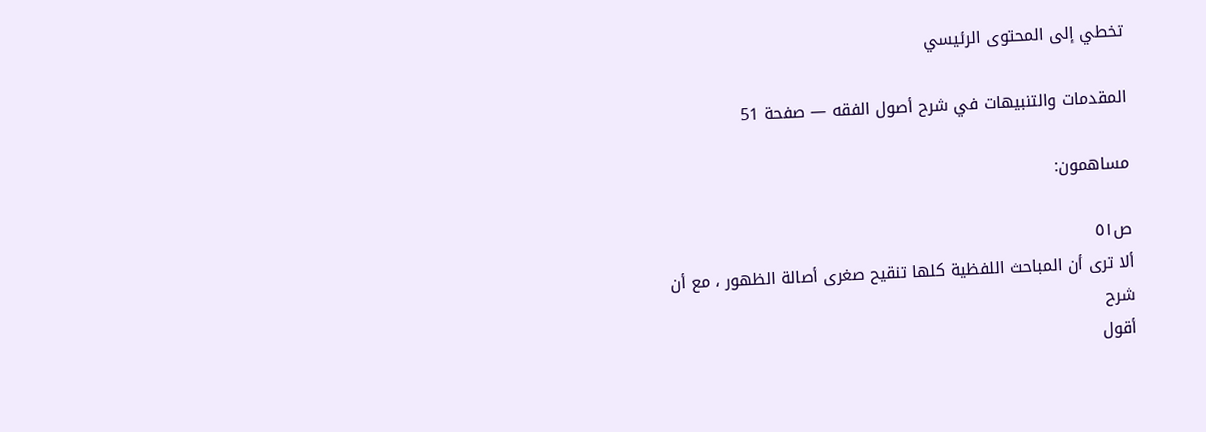تخطي إلى المحتوى الرئيسي

المقدمات والتنبيهات في شرح أصول الفقه — صفحة 51

مساهمون:

ص٥١
ألا ترى أن المباحث اللفظية كلها تنقيح صغرى أصالة الظهور ، مع أن
شرح
أقول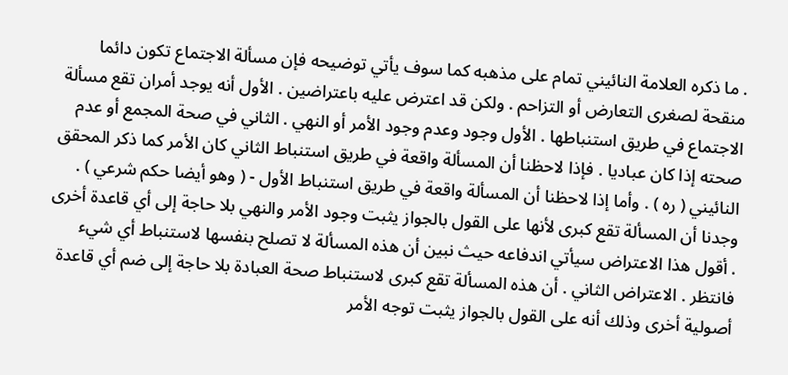. ما ذكره العلامة النائيني تمام على مذهبه كما سوف يأتي توضيحه فإن مسألة الاجتماع تكون دائما منقحة لصغرى التعارض أو التزاحم . ولكن قد اعترض عليه باعتراضين . الأول أنه يوجد أمران تقع مسألة الاجتماع في طريق استنباطها . الأول وجود وعدم وجود الأمر أو النهي . الثاني في صحة المجمع أو عدم صحته إذا كان عباديا . فإذا لاحظنا أن المسألة واقعة في طريق استنباط الثاني كان الأمر كما ذكر المحقق النائيني ( ره ) . وأما إذا لاحظنا أن المسألة واقعة في طريق استنباط الأول - ( وهو أيضا حكم شرعي ) . وجدنا أن المسألة تقع كبرى لأنها على القول بالجواز يثبت وجود الأمر والنهي بلا حاجة إلى أي قاعدة أخرى . أقول هذا الاعتراض سيأتي اندفاعه حيث نبين أن هذه المسألة لا تصلح بنفسها لاستنباط أي شيء فانتظر . الاعتراض الثاني . أن هذه المسألة تقع كبرى لاستنباط صحة العبادة بلا حاجة إلى ضم أي قاعدة أصولية أخرى وذلك أنه على القول بالجواز يثبت توجه الأمر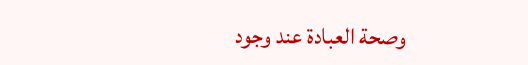وصحة العبادة عند وجود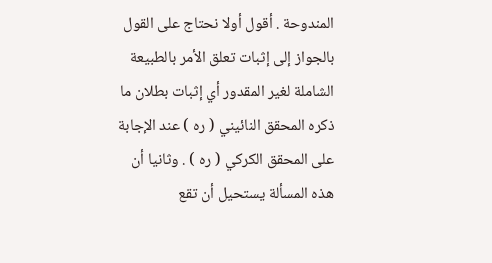المندوحة . أقول أولا نحتاج على القول بالجواز إلى إثبات تعلق الأمر بالطبيعة الشاملة لغير المقدور أي إثبات بطلان ما ذكره المحقق النائيني ( ره ) عند الإجابة على المحقق الكركي ( ره ) . وثانيا أن هذه المسألة يستحيل أن تقع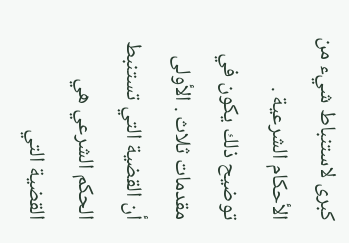كبرى لاستنباط شيء من الأحكام الشرعية . توضيح ذلك يكون في مقدمات ثلاث . الأولى أن القضية التي تستنبط الحكم الشرعي هي القضية التي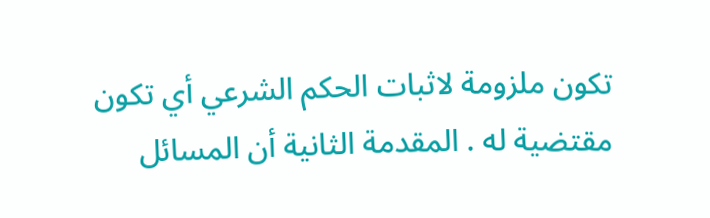تكون ملزومة لاثبات الحكم الشرعي أي تكون مقتضية له . المقدمة الثانية أن المسائل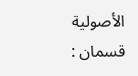الأصولية قسمان :